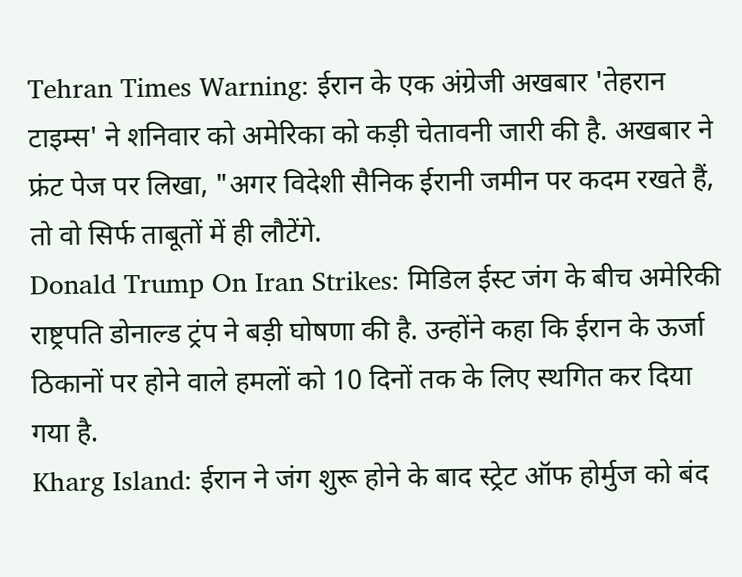Tehran Times Warning: ईरान के एक अंग्रेजी अखबार 'तेहरान टाइम्स' ने शनिवार को अमेरिका को कड़ी चेतावनी जारी की है. अखबार ने फ्रंट पेज पर लिखा, "अगर विदेशी सैनिक ईरानी जमीन पर कदम रखते हैं, तो वो सिर्फ ताबूतों में ही लौटेंगे.
Donald Trump On Iran Strikes: मिडिल ईस्ट जंग के बीच अमेरिकी राष्ट्रपति डोनाल्ड ट्रंप ने बड़ी घोषणा की है. उन्होंने कहा कि ईरान के ऊर्जा ठिकानों पर होने वाले हमलों को 10 दिनों तक के लिए स्थगित कर दिया गया है.
Kharg Island: ईरान ने जंग शुरू होने के बाद स्ट्रेट ऑफ होर्मुज को बंद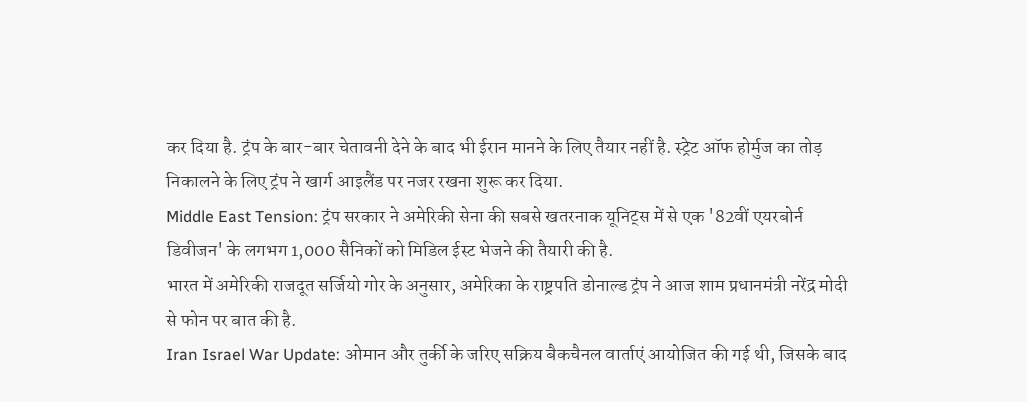कर दिया है. ट्रंप के बार-बार चेतावनी देने के बाद भी ईरान मानने के लिए तैयार नहीं है. स्ट्रेट ऑफ होर्मुज का तोड़ निकालने के लिए ट्रंप ने खार्ग आइलैंड पर नजर रखना शुरू कर दिया.
Middle East Tension: ट्रंप सरकार ने अमेरिकी सेना की सबसे खतरनाक यूनिट्स में से एक '82वीं एयरबोर्न डिवीजन' के लगभग 1,000 सैनिकों को मिडिल ईस्ट भेजने की तैयारी की है.
भारत में अमेरिकी राजदूत सर्जियो गोर के अनुसार, अमेरिका के राष्ट्रपति डोनाल्ड ट्रंप ने आज शाम प्रधानमंत्री नरेंद्र मोदी से फोन पर बात की है.
Iran Israel War Update: ओमान और तुर्की के जरिए सक्रिय बैकचैनल वार्ताएं आयोजित की गई थी, जिसके बाद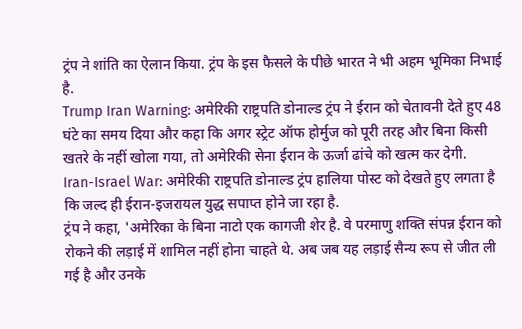ट्रंप ने शांति का ऐलान किया. ट्रंप के इस फैसले के पीछे भारत ने भी अहम भूमिका निभाई है.
Trump Iran Warning: अमेरिकी राष्ट्रपति डोनाल्ड ट्रंप ने ईरान को चेतावनी देते हुए 48 घंटे का समय दिया और कहा कि अगर स्ट्रेट ऑफ होर्मुज को पूरी तरह और बिना किसी खतरे के नहीं खोला गया, तो अमेरिकी सेना ईरान के ऊर्जा ढांचे को खत्म कर देगी.
Iran-Israel War: अमेरिकी राष्ट्रपति डोनाल्ड ट्रंप हालिया पोस्ट को देखते हुए लगता है कि जल्द ही ईरान-इजरायल युद्ध सपाप्त होने जा रहा है.
ट्रंप ने कहा, 'अमेरिका के बिना नाटो एक कागजी शेर है. वे परमाणु शक्ति संपन्न ईरान को रोकने की लड़ाई में शामिल नहीं होना चाहते थे. अब जब यह लड़ाई सैन्य रूप से जीत ली गई है और उनके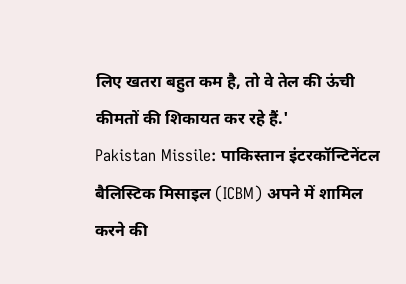लिए खतरा बहुत कम है, तो वे तेल की ऊंची कीमतों की शिकायत कर रहे हैं.'
Pakistan Missile: पाकिस्तान इंटरकॉन्टिनेंटल बैलिस्टिक मिसाइल (ICBM) अपने में शामिल करने की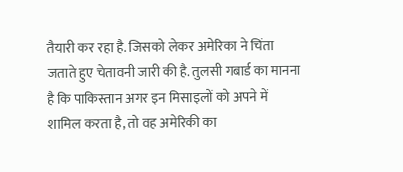तैयारी कर रहा है. जिसको लेकर अमेरिका ने चिंता जताते हुए चेतावनी जारी की है. तुलसी गबार्ड का मानना है कि पाकिस्तान अगर इन मिसाइलों को अपने में शामिल करता है, तो वह अमेरिकी का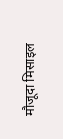मौजूदा मिसाइल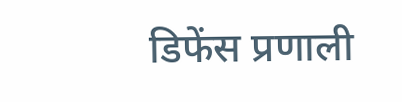डिफेंस प्रणाली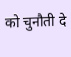को चुनौती दे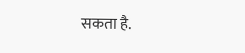सकता है.